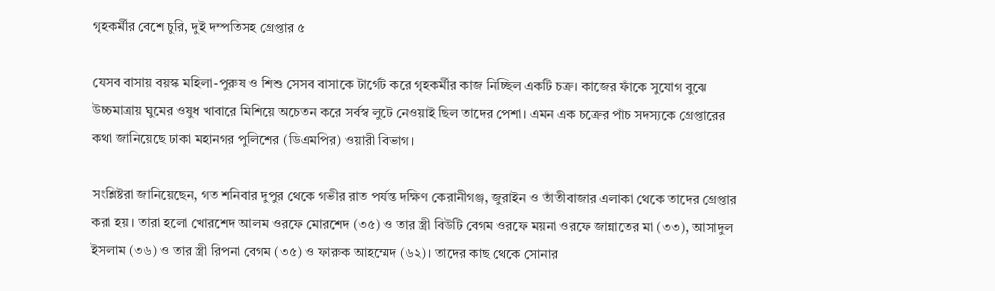গৃহকর্মীর বেশে চুরি, দুই দম্পতিসহ গ্রেপ্তার ৫

যেসব বাসায় বয়স্ক মহিলা-পুরুষ ও শিশু সেসব বাসাকে টার্গেট করে গৃহকর্মীর কাজ নিচ্ছিল একটি চক্র। কাজের ফাঁকে সুযোগ বুঝে উচ্চমাত্রায় ঘুমের ওষুধ খাবারে মিশিয়ে অচেতন করে সর্বস্ব লুটে নেওয়াই ছিল তাদের পেশা। এমন এক চক্রের পাঁচ সদস্যকে গ্রেপ্তারের কথা জানিয়েছে ঢাকা মহানগর পুলিশের (ডিএমপির) ওয়ারী বিভাগ।

সংশ্লিষ্টরা জানিয়েছেন, গত শনিবার দুপুর থেকে গভীর রাত পর্যন্ত দক্ষিণ কেরানীগঞ্জ, জুরাইন ও তাঁতীবাজার এলাকা থেকে তাদের গ্রেপ্তার করা হয়। তারা হলো খোরশেদ আলম ওরফে মোরশেদ (৩৫) ও তার স্ত্রী বিউটি বেগম ওরফে ময়না ওরফে জান্নাতের মা (৩৩), আসাদুল ইসলাম (৩৬) ও তার স্ত্রী রিপনা বেগম (৩৫) ও ফারুক আহম্মেদ (৬২)। তাদের কাছ থেকে সোনার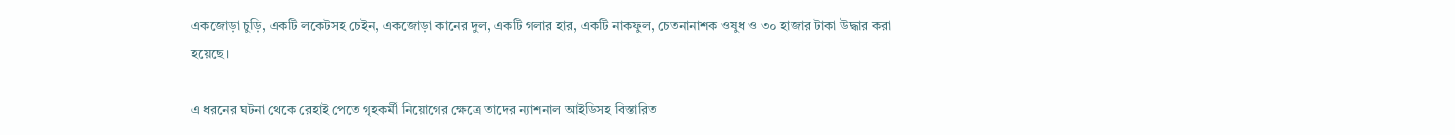একজোড়া চুড়ি, একটি লকেটসহ চেইন, একজোড়া কানের দুল, একটি গলার হার, একটি নাকফুল, চেতনানাশক ওষুধ ও ৩০ হাজার টাকা উদ্ধার করা হয়েছে।

এ ধরনের ঘটনা থেকে রেহাই পেতে গৃহকর্মী নিয়োগের ক্ষেত্রে তাদের ন্যাশনাল আইডিসহ বিস্তারিত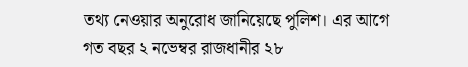তথ্য নেওয়ার অনুরোধ জানিয়েছে পুলিশ। এর আগে গত বছর ২ নভেম্বর রাজধানীর ২৮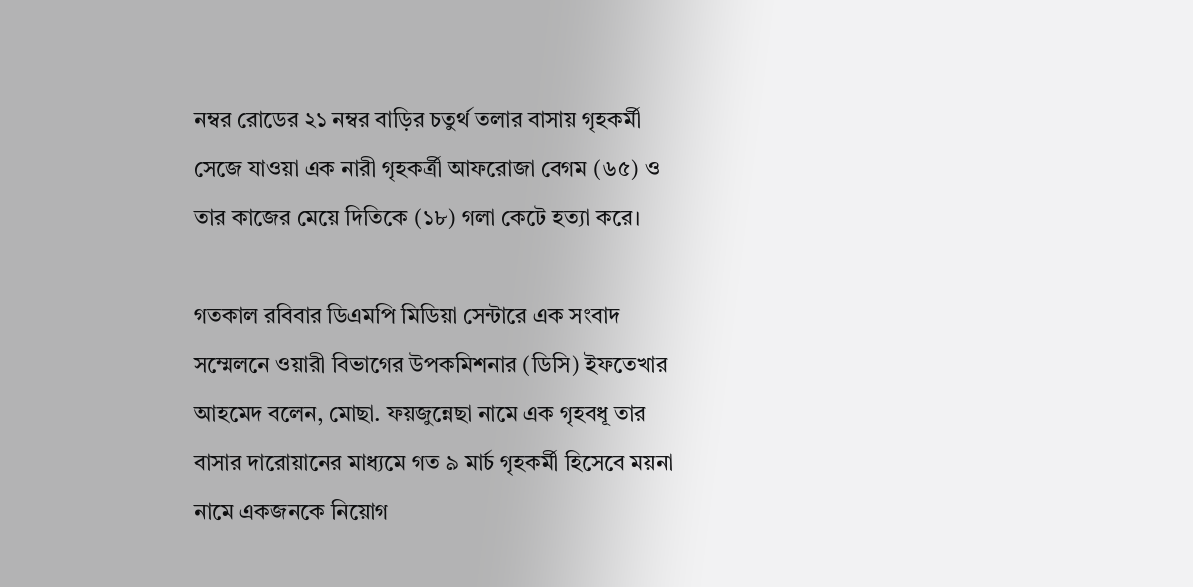নম্বর রোডের ২১ নম্বর বাড়ির চতুর্থ তলার বাসায় গৃহকর্মী সেজে যাওয়া এক নারী গৃহকর্ত্রী আফরোজা বেগম (৬৫) ও তার কাজের মেয়ে দিতিকে (১৮) গলা কেটে হত্যা করে।

গতকাল রবিবার ডিএমপি মিডিয়া সেন্টারে এক সংবাদ সম্মেলনে ওয়ারী বিভাগের উপকমিশনার (ডিসি) ইফতেখার আহমেদ বলেন, মোছা. ফয়জুন্নেছা নামে এক গৃহবধূ তার বাসার দারোয়ানের মাধ্যমে গত ৯ মার্চ গৃহকর্মী হিসেবে ময়না নামে একজনকে নিয়োগ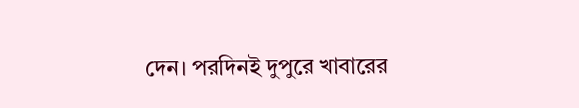দেন। পরদিনই দুপুরে খাবারের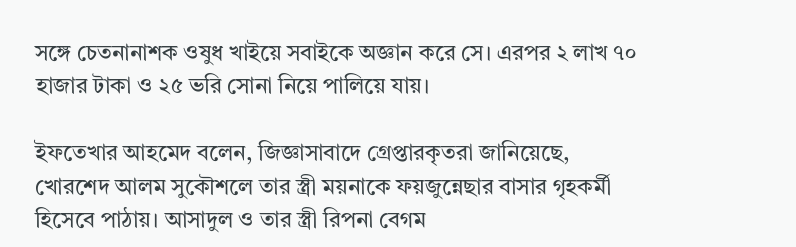সঙ্গে চেতনানাশক ওষুধ খাইয়ে সবাইকে অজ্ঞান করে সে। এরপর ২ লাখ ৭০ হাজার টাকা ও ২৫ ভরি সোনা নিয়ে পালিয়ে যায়।

ইফতেখার আহমেদ বলেন, জিজ্ঞাসাবাদে গ্রেপ্তারকৃতরা জানিয়েছে, খোরশেদ আলম সুকৌশলে তার স্ত্রী ময়নাকে ফয়জুন্নেছার বাসার গৃহকর্মী হিসেবে পাঠায়। আসাদুল ও তার স্ত্রী রিপনা বেগম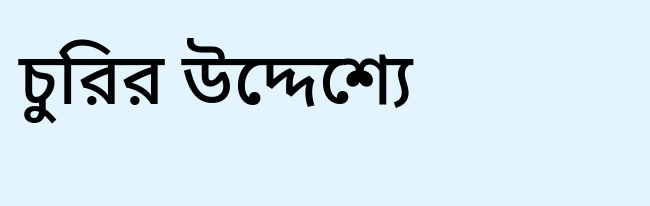চুরির উদ্দেশ্যে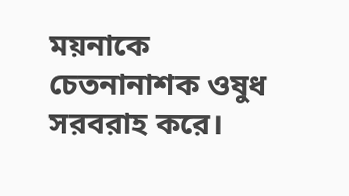ময়নাকে চেতনানাশক ওষুধ সরবরাহ করে।